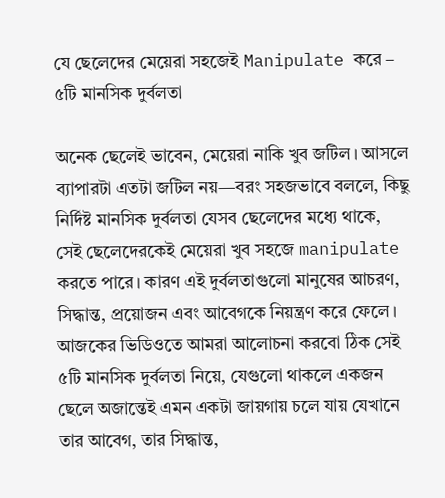যে ছেলেদের মেয়েরা সহজেই Manipulate করে –  ৫টি মানসিক দুর্বলতা

অনেক ছেলেই ভাবেন, মেয়েরা নাকি খুব জটিল। আসলে ব্যাপারটা এতটা জটিল নয়—বরং সহজভাবে বললে, কিছু নির্দিষ্ট মানসিক দুর্বলতা যেসব ছেলেদের মধ্যে থাকে, সেই ছেলেদেরকেই মেয়েরা খুব সহজে manipulate করতে পারে। কারণ এই দুর্বলতাগুলো মানুষের আচরণ, সিদ্ধান্ত, প্রয়োজন এবং আবেগকে নিয়ন্ত্রণ করে ফেলে। আজকের ভিডিওতে আমরা আলোচনা করবো ঠিক সেই ৫টি মানসিক দুর্বলতা নিয়ে, যেগুলো থাকলে একজন ছেলে অজান্তেই এমন একটা জায়গায় চলে যায় যেখানে তার আবেগ, তার সিদ্ধান্ত,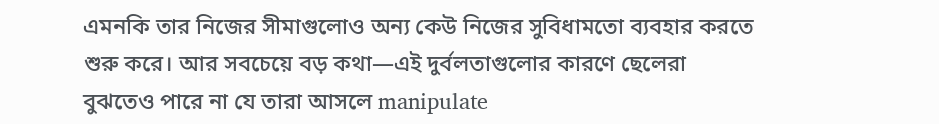এমনকি তার নিজের সীমাগুলোও অন্য কেউ নিজের সুবিধামতো ব্যবহার করতে শুরু করে। আর সবচেয়ে বড় কথা—এই দুর্বলতাগুলোর কারণে ছেলেরা বুঝতেও পারে না যে তারা আসলে manipulate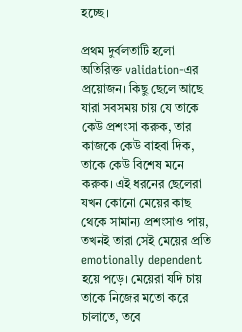হচ্ছে।

প্রথম দুর্বলতাটি হলো অতিরিক্ত validation-এর প্রয়োজন। কিছু ছেলে আছে যারা সবসময় চায় যে তাকে কেউ প্রশংসা করুক, তার কাজকে কেউ বাহবা দিক, তাকে কেউ বিশেষ মনে করুক। এই ধরনের ছেলেরা যখন কোনো মেয়ের কাছ থেকে সামান্য প্রশংসাও পায়, তখনই তারা সেই মেয়ের প্রতি emotionally dependent হয়ে পড়ে। মেয়েরা যদি চায় তাকে নিজের মতো করে চালাতে, তবে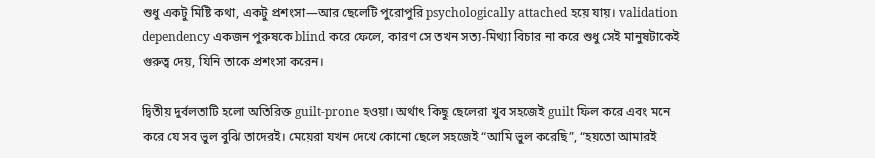শুধু একটু মিষ্টি কথা, একটু প্রশংসা—আর ছেলেটি পুরোপুরি psychologically attached হয়ে যায়। validation dependency একজন পুরুষকে blind করে ফেলে, কারণ সে তখন সত্য-মিথ্যা বিচার না করে শুধু সেই মানুষটাকেই গুরুত্ব দেয়, যিনি তাকে প্রশংসা করেন।

দ্বিতীয় দুর্বলতাটি হলো অতিরিক্ত guilt-prone হওয়া। অর্থাৎ কিছু ছেলেরা খুব সহজেই guilt ফিল করে এবং মনে করে যে সব ভুল বুঝি তাদেরই। মেয়েরা যখন দেখে কোনো ছেলে সহজেই “আমি ভুল করেছি”, “হয়তো আমারই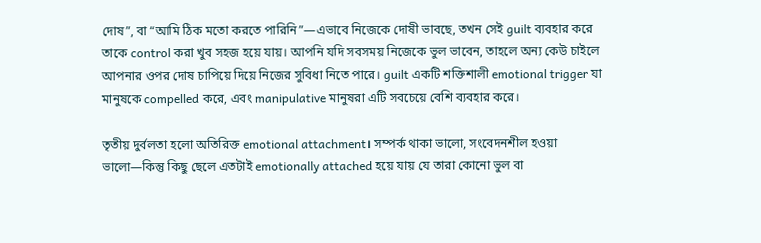দোষ”, বা “আমি ঠিক মতো করতে পারিনি”—এভাবে নিজেকে দোষী ভাবছে, তখন সেই guilt ব্যবহার করে তাকে control করা খুব সহজ হয়ে যায়। আপনি যদি সবসময় নিজেকে ভুল ভাবেন, তাহলে অন্য কেউ চাইলে আপনার ওপর দোষ চাপিয়ে দিয়ে নিজের সুবিধা নিতে পারে। guilt একটি শক্তিশালী emotional trigger যা মানুষকে compelled করে, এবং manipulative মানুষরা এটি সবচেয়ে বেশি ব্যবহার করে।

তৃতীয় দুর্বলতা হলো অতিরিক্ত emotional attachment। সম্পর্ক থাকা ভালো, সংবেদনশীল হওয়া ভালো—কিন্তু কিছু ছেলে এতটাই emotionally attached হয়ে যায় যে তারা কোনো ভুল বা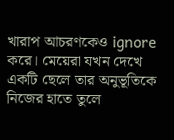খারাপ আচরণকেও ignore করে। মেয়েরা যখন দেখে একটি ছেলে তার অনুভূতিকে নিজের হাতে তুলে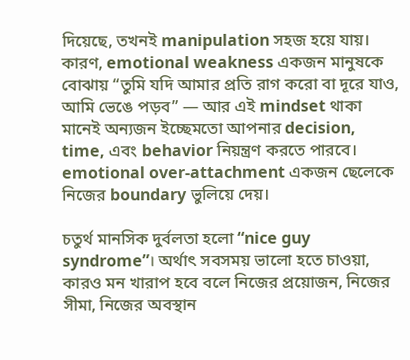দিয়েছে, তখনই manipulation সহজ হয়ে যায়। কারণ, emotional weakness একজন মানুষকে বোঝায় “তুমি যদি আমার প্রতি রাগ করো বা দূরে যাও, আমি ভেঙে পড়ব” — আর এই mindset থাকা মানেই অন্যজন ইচ্ছেমতো আপনার decision, time, এবং behavior নিয়ন্ত্রণ করতে পারবে। emotional over-attachment একজন ছেলেকে নিজের boundary ভুলিয়ে দেয়।

চতুর্থ মানসিক দুর্বলতা হলো “nice guy syndrome”। অর্থাৎ সবসময় ভালো হতে চাওয়া, কারও মন খারাপ হবে বলে নিজের প্রয়োজন, নিজের সীমা, নিজের অবস্থান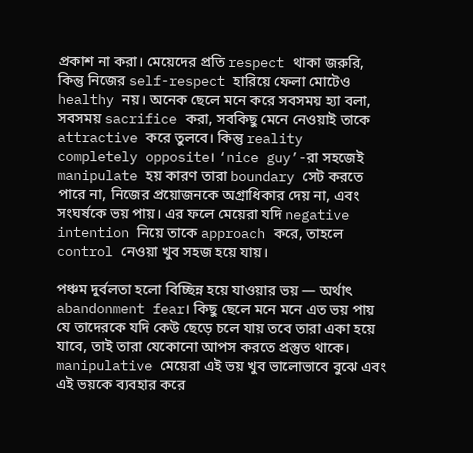প্রকাশ না করা। মেয়েদের প্রতি respect থাকা জরুরি, কিন্তু নিজের self-respect হারিয়ে ফেলা মোটেও healthy নয়। অনেক ছেলে মনে করে সবসময় হ্যা বলা, সবসময় sacrifice করা, সবকিছু মেনে নেওয়াই তাকে attractive করে তুলবে। কিন্তু reality completely opposite। ‘nice guy’-রা সহজেই manipulate হয় কারণ তারা boundary সেট করতে পারে না, নিজের প্রয়োজনকে অগ্রাধিকার দেয় না, এবং সংঘর্ষকে ভয় পায়। এর ফলে মেয়েরা যদি negative intention নিয়ে তাকে approach করে, তাহলে control নেওয়া খুব সহজ হয়ে যায়।

পঞ্চম দুর্বলতা হলো বিচ্ছিন্ন হয়ে যাওয়ার ভয় — অর্থাৎ abandonment fear। কিছু ছেলে মনে মনে এত ভয় পায় যে তাদেরকে যদি কেউ ছেড়ে চলে যায় তবে তারা একা হয়ে যাবে, তাই তারা যেকোনো আপস করতে প্রস্তুত থাকে। manipulative মেয়েরা এই ভয় খুব ভালোভাবে বুঝে এবং এই ভয়কে ব্যবহার করে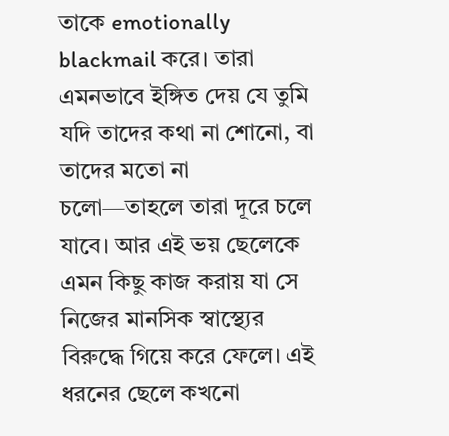তাকে emotionally blackmail করে। তারা এমনভাবে ইঙ্গিত দেয় যে তুমি যদি তাদের কথা না শোনো, বা তাদের মতো না চলো—তাহলে তারা দূরে চলে যাবে। আর এই ভয় ছেলেকে এমন কিছু কাজ করায় যা সে নিজের মানসিক স্বাস্থ্যের বিরুদ্ধে গিয়ে করে ফেলে। এই ধরনের ছেলে কখনো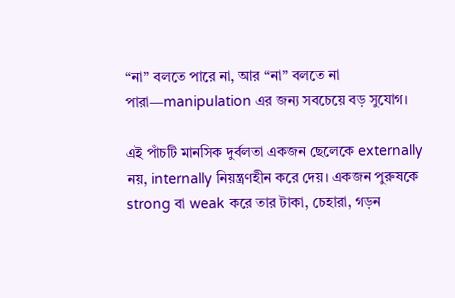“না” বলতে পারে না, আর “না” বলতে না পারা—manipulation এর জন্য সবচেয়ে বড় সুযোগ।

এই পাঁচটি মানসিক দুর্বলতা একজন ছেলেকে externally নয়, internally নিয়ন্ত্রণহীন করে দেয়। একজন পুরুষকে strong বা weak করে তার টাকা, চেহারা, গড়ন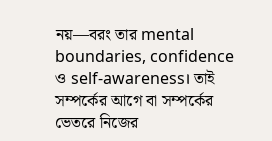নয়—বরং তার mental boundaries, confidence ও self-awareness। তাই সম্পর্কের আগে বা সম্পর্কের ভেতরে নিজের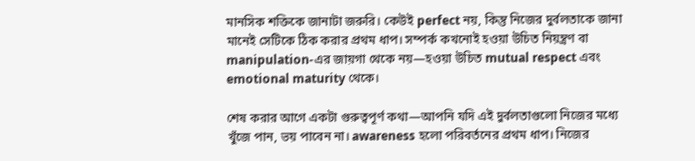মানসিক শক্তিকে জানাটা জরুরি। কেউই perfect নয়, কিন্তু নিজের দুর্বলতাকে জানা মানেই সেটিকে ঠিক করার প্রথম ধাপ। সম্পর্ক কখনোই হওয়া উচিত নিয়ন্ত্রণ বা manipulation-এর জায়গা থেকে নয়—হওয়া উচিত mutual respect এবং emotional maturity থেকে।

শেষ করার আগে একটা গুরুত্বপূর্ণ কথা—আপনি যদি এই দুর্বলতাগুলো নিজের মধ্যে খুঁজে পান, ভয় পাবেন না। awareness হলো পরিবর্তনের প্রথম ধাপ। নিজের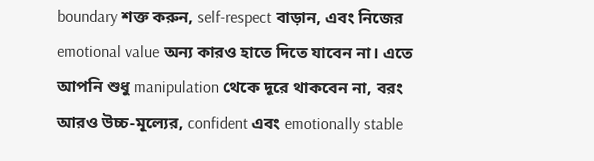boundary শক্ত করুন, self-respect বাড়ান, এবং নিজের emotional value অন্য কারও হাতে দিতে যাবেন না। এতে আপনি শুধু manipulation থেকে দূরে থাকবেন না, বরং আরও উচ্চ-মূল্যের, confident এবং emotionally stable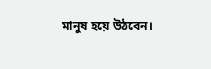মানুষ হয়ে উঠবেন।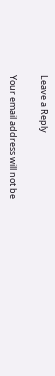Leave a Reply

Your email address will not be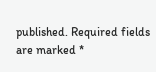published. Required fields are marked *